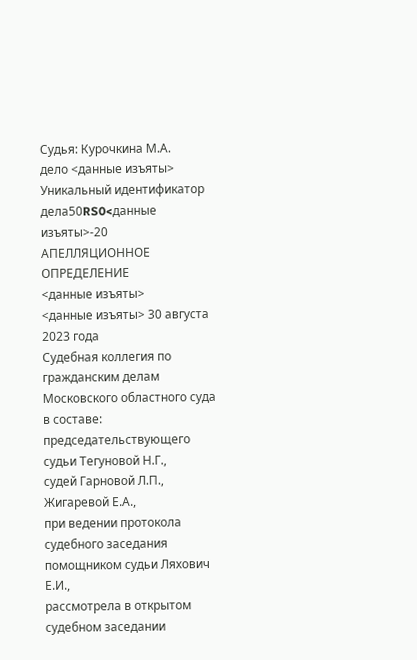Судья: Курочкина М.А.
дело <данные изъяты> Уникальный идентификатор дела50RS0<данные изъяты>-20
АПЕЛЛЯЦИОННОЕ ОПРЕДЕЛЕНИЕ
<данные изъяты>
<данные изъяты> 30 августа 2023 года
Судебная коллегия по гражданским делам Московского областного суда в составе:
председательствующего судьи Тегуновой Н.Г.,
судей Гарновой Л.П., Жигаревой Е.А.,
при ведении протокола судебного заседания помощником судьи Ляхович Е.И.,
рассмотрела в открытом судебном заседании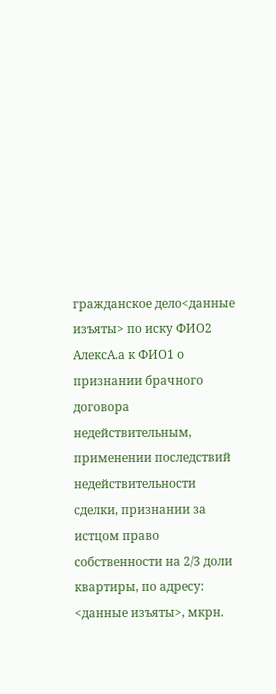гражданское дело<данные изъяты> по иску ФИО2 АлексА.а к ФИО1 о признании брачного договора недействительным, применении последствий недействительности сделки, признании за истцом право собственности на 2/3 доли квартиры, по адресу: <данные изъяты>, мкрн.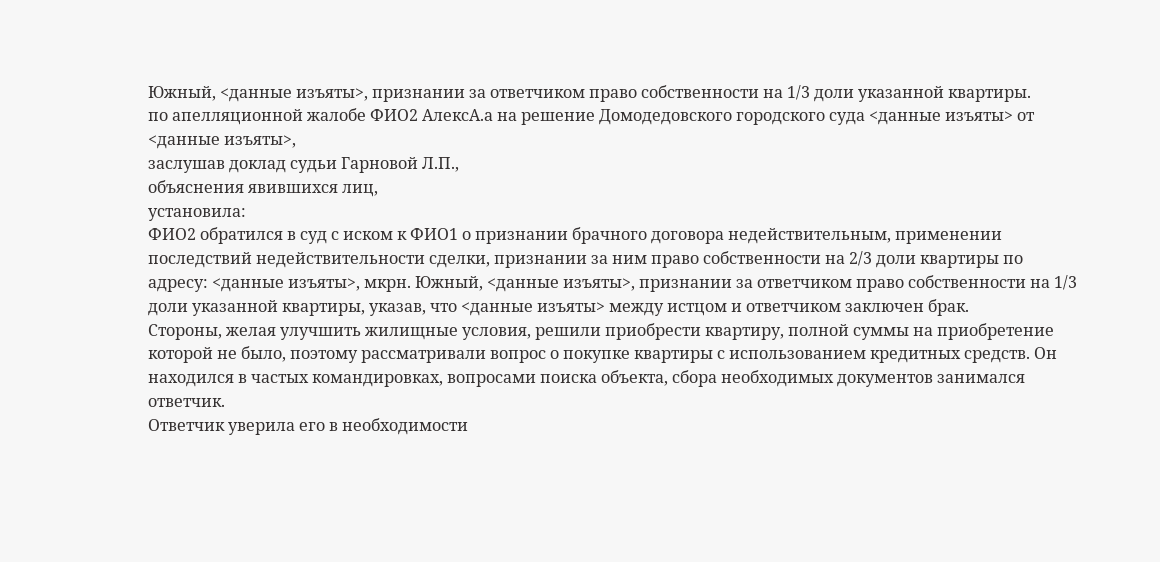Южный, <данные изъяты>, признании за ответчиком право собственности на 1/3 доли указанной квартиры.
по апелляционной жалобе ФИО2 АлексА.а на решение Домодедовского городского суда <данные изъяты> от <данные изъяты>,
заслушав доклад судьи Гарновой Л.П.,
объяснения явившихся лиц,
установила:
ФИО2 обратился в суд с иском к ФИО1 о признании брачного договора недействительным, применении последствий недействительности сделки, признании за ним право собственности на 2/3 доли квартиры по адресу: <данные изъяты>, мкрн. Южный, <данные изъяты>, признании за ответчиком право собственности на 1/3 доли указанной квартиры, указав, что <данные изъяты> между истцом и ответчиком заключен брак.
Стороны, желая улучшить жилищные условия, решили приобрести квартиру, полной суммы на приобретение которой не было, поэтому рассматривали вопрос о покупке квартиры с использованием кредитных средств. Он находился в частых командировках, вопросами поиска объекта, сбора необходимых документов занимался ответчик.
Ответчик уверила его в необходимости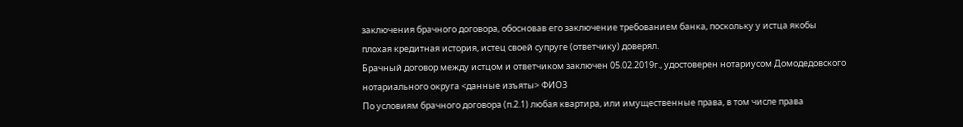заключения брачного договора, обосновав его заключение требованием банка, поскольку у истца якобы плохая кредитная история, истец своей супруге (ответчику) доверял.
Брачный договор между истцом и ответчиком заключен 05.02.2019г., удостоверен нотариусом Домодедовского нотариального округа <данные изъяты> ФИО3
По условиям брачного договора (п.2.1) любая квартира, или имущественные права, в том числе права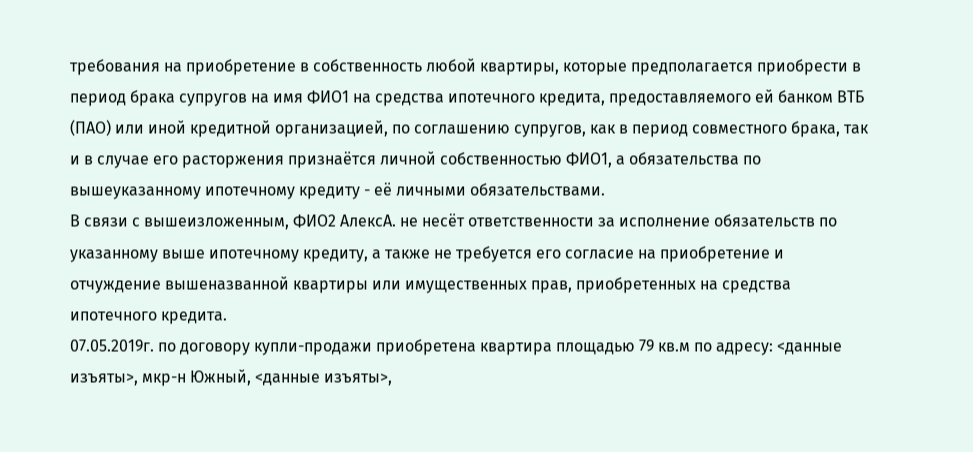требования на приобретение в собственность любой квартиры, которые предполагается приобрести в период брака супругов на имя ФИО1 на средства ипотечного кредита, предоставляемого ей банком ВТБ (ПАО) или иной кредитной организацией, по соглашению супругов, как в период совместного брака, так и в случае его расторжения признаётся личной собственностью ФИО1, а обязательства по вышеуказанному ипотечному кредиту - её личными обязательствами.
В связи с вышеизложенным, ФИО2 АлексА. не несёт ответственности за исполнение обязательств по указанному выше ипотечному кредиту, а также не требуется его согласие на приобретение и отчуждение вышеназванной квартиры или имущественных прав, приобретенных на средства ипотечного кредита.
07.05.2019г. по договору купли-продажи приобретена квартира площадью 79 кв.м по адресу: <данные изъяты>, мкр-н Южный, <данные изъяты>,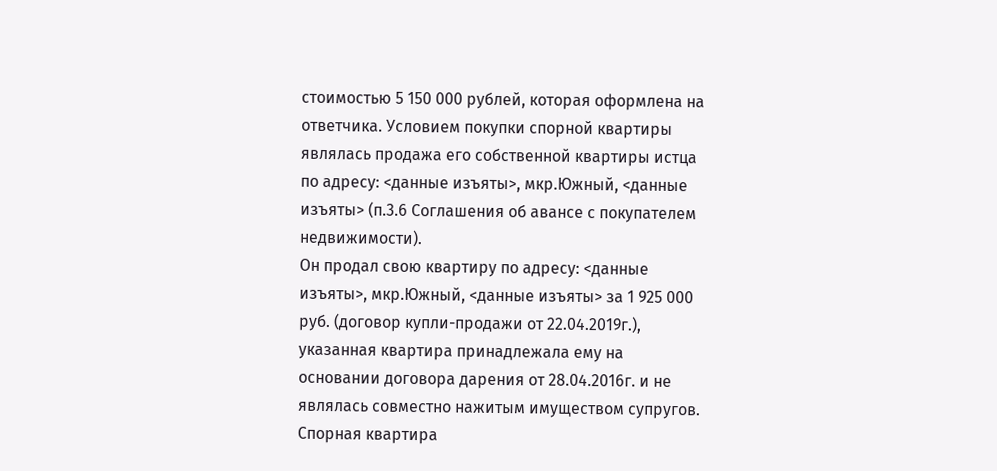стоимостью 5 150 000 рублей, которая оформлена на ответчика. Условием покупки спорной квартиры являлась продажа его собственной квартиры истца по адресу: <данные изъяты>, мкр.Южный, <данные изъяты> (п.3.6 Соглашения об авансе с покупателем недвижимости).
Он продал свою квартиру по адресу: <данные изъяты>, мкр.Южный, <данные изъяты> за 1 925 000 руб. (договор купли-продажи от 22.04.2019г.), указанная квартира принадлежала ему на основании договора дарения от 28.04.2016г. и не являлась совместно нажитым имуществом супругов.
Спорная квартира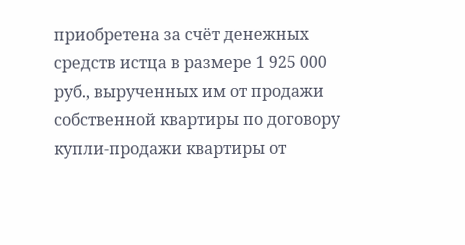приобретена за счёт денежных средств истца в размере 1 925 000 руб., вырученных им от продажи собственной квартиры по договору купли-продажи квартиры от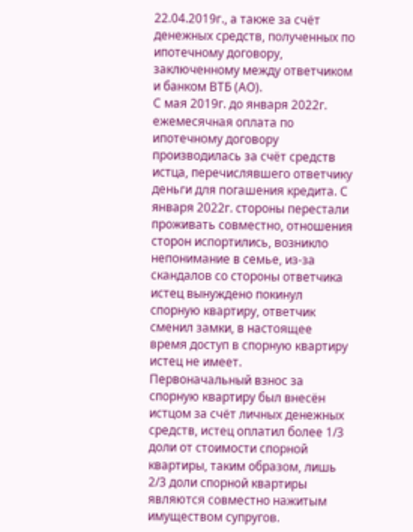22.04.2019г., а также за счёт денежных средств, полученных по ипотечному договору, заключенному между ответчиком и банком ВТБ (АО).
С мая 2019г. до января 2022г. ежемесячная оплата по ипотечному договору производилась за счёт средств истца, перечислявшего ответчику деньги для погашения кредита. С января 2022г. стороны перестали проживать совместно, отношения сторон испортились, возникло непонимание в семье, из-за скандалов со стороны ответчика истец вынуждено покинул спорную квартиру, ответчик сменил замки, в настоящее время доступ в спорную квартиру истец не имеет.
Первоначальный взнос за спорную квартиру был внесён истцом за счёт личных денежных средств, истец оплатил более 1/3 доли от стоимости спорной квартиры, таким образом, лишь 2/3 доли спорной квартиры являются совместно нажитым имуществом супругов.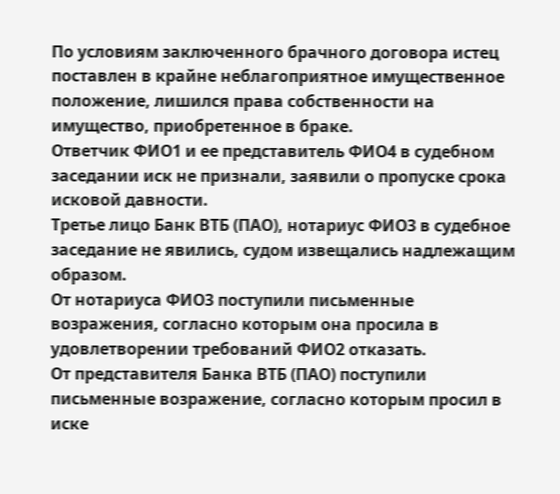По условиям заключенного брачного договора истец поставлен в крайне неблагоприятное имущественное положение, лишился права собственности на имущество, приобретенное в браке.
Ответчик ФИО1 и ее представитель ФИО4 в судебном заседании иск не признали, заявили о пропуске срока исковой давности.
Третье лицо Банк ВТБ (ПАО), нотариус ФИО3 в судебное заседание не явились, судом извещались надлежащим образом.
От нотариуса ФИО3 поступили письменные возражения, согласно которым она просила в удовлетворении требований ФИО2 отказать.
От представителя Банка ВТБ (ПАО) поступили письменные возражение, согласно которым просил в иске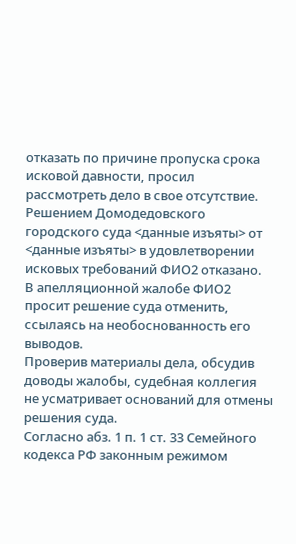отказать по причине пропуска срока исковой давности, просил рассмотреть дело в свое отсутствие.
Решением Домодедовского городского суда <данные изъяты> от <данные изъяты> в удовлетворении исковых требований ФИО2 отказано.
В апелляционной жалобе ФИО2 просит решение суда отменить, ссылаясь на необоснованность его выводов.
Проверив материалы дела, обсудив доводы жалобы, судебная коллегия не усматривает оснований для отмены решения суда.
Согласно абз. 1 п. 1 ст. 33 Семейного кодекса РФ законным режимом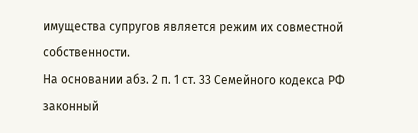имущества супругов является режим их совместной собственности.
На основании абз. 2 п. 1 ст. 33 Семейного кодекса РФ законный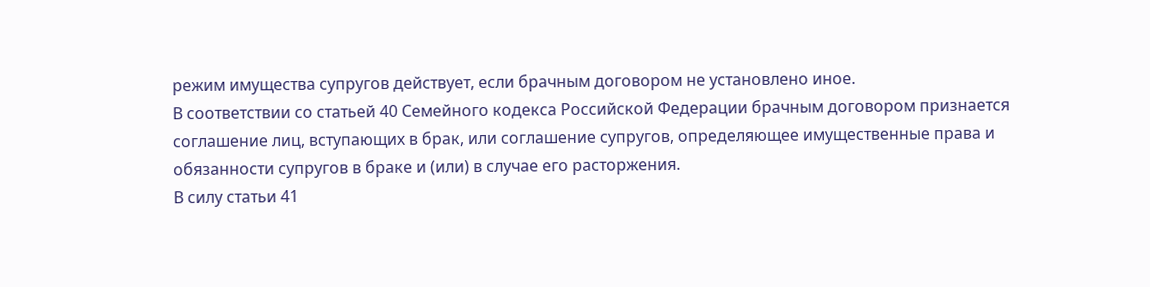режим имущества супругов действует, если брачным договором не установлено иное.
В соответствии со статьей 40 Семейного кодекса Российской Федерации брачным договором признается соглашение лиц, вступающих в брак, или соглашение супругов, определяющее имущественные права и обязанности супругов в браке и (или) в случае его расторжения.
В силу статьи 41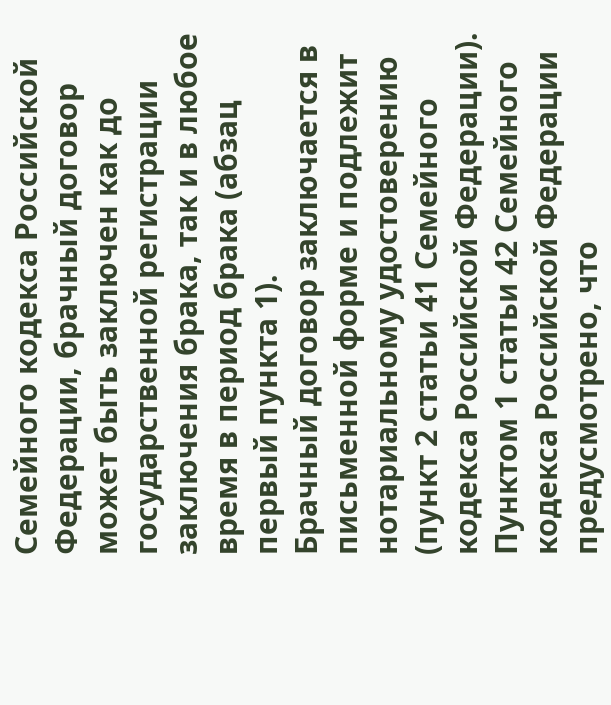Семейного кодекса Российской Федерации, брачный договор может быть заключен как до государственной регистрации заключения брака, так и в любое время в период брака (абзац первый пункта 1).
Брачный договор заключается в письменной форме и подлежит нотариальному удостоверению (пункт 2 статьи 41 Семейного кодекса Российской Федерации).
Пунктом 1 статьи 42 Семейного кодекса Российской Федерации предусмотрено, что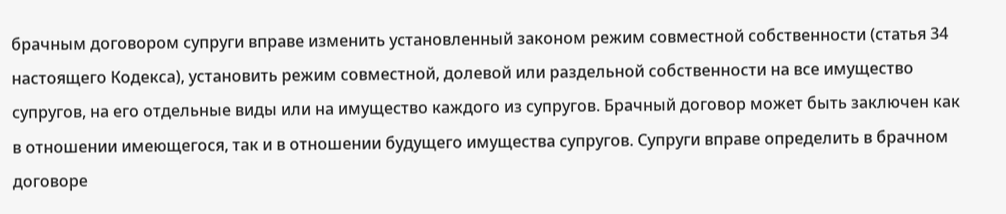брачным договором супруги вправе изменить установленный законом режим совместной собственности (статья 34 настоящего Кодекса), установить режим совместной, долевой или раздельной собственности на все имущество супругов, на его отдельные виды или на имущество каждого из супругов. Брачный договор может быть заключен как в отношении имеющегося, так и в отношении будущего имущества супругов. Супруги вправе определить в брачном договоре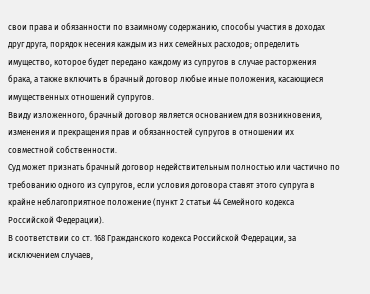свои права и обязанности по взаимному содержанию, способы участия в доходах друг друга, порядок несения каждым из них семейных расходов; определить имущество, которое будет передано каждому из супругов в случае расторжения брака, а также включить в брачный договор любые иные положения, касающиеся имущественных отношений супругов.
Ввиду изложенного, брачный договор является основанием для возникновения, изменения и прекращения прав и обязанностей супругов в отношении их совместной собственности.
Суд может признать брачный договор недействительным полностью или частично по требованию одного из супругов, если условия договора ставят этого супруга в крайне неблагоприятное положение (пункт 2 статьи 44 Семейного кодекса Российской Федерации).
В соответствии со ст. 168 Гражданского кодекса Российской Федерации, за исключением случаев,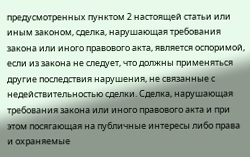предусмотренных пунктом 2 настоящей статьи или иным законом, сделка, нарушающая требования закона или иного правового акта, является оспоримой, если из закона не следует, что должны применяться другие последствия нарушения, не связанные с недействительностью сделки. Сделка, нарушающая требования закона или иного правового акта и при этом посягающая на публичные интересы либо права и охраняемые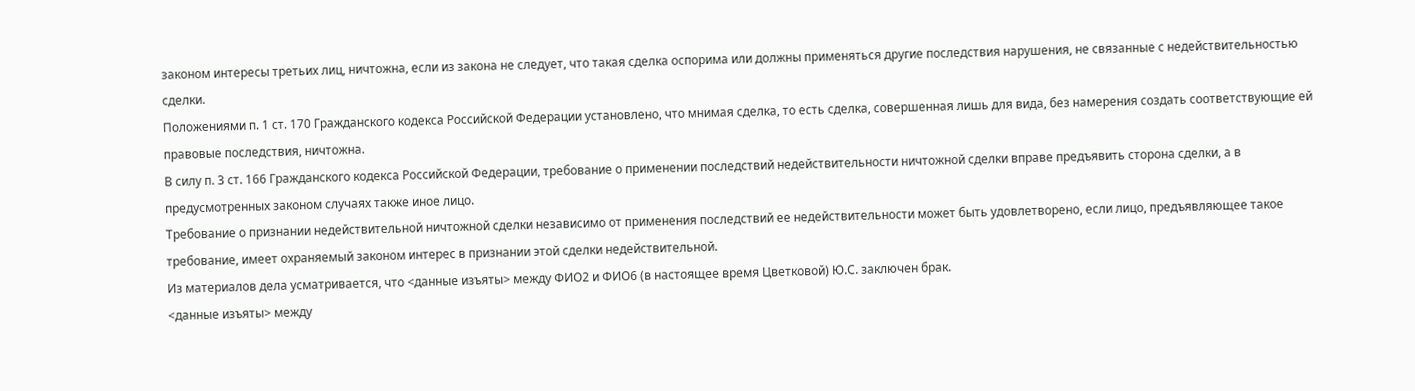законом интересы третьих лиц, ничтожна, если из закона не следует, что такая сделка оспорима или должны применяться другие последствия нарушения, не связанные с недействительностью сделки.
Положениями п. 1 ст. 170 Гражданского кодекса Российской Федерации установлено, что мнимая сделка, то есть сделка, совершенная лишь для вида, без намерения создать соответствующие ей правовые последствия, ничтожна.
В силу п. 3 ст. 166 Гражданского кодекса Российской Федерации, требование о применении последствий недействительности ничтожной сделки вправе предъявить сторона сделки, а в предусмотренных законом случаях также иное лицо.
Требование о признании недействительной ничтожной сделки независимо от применения последствий ее недействительности может быть удовлетворено, если лицо, предъявляющее такое требование, имеет охраняемый законом интерес в признании этой сделки недействительной.
Из материалов дела усматривается, что <данные изъяты> между ФИО2 и ФИО6 (в настоящее время Цветковой) Ю.С. заключен брак.
<данные изъяты> между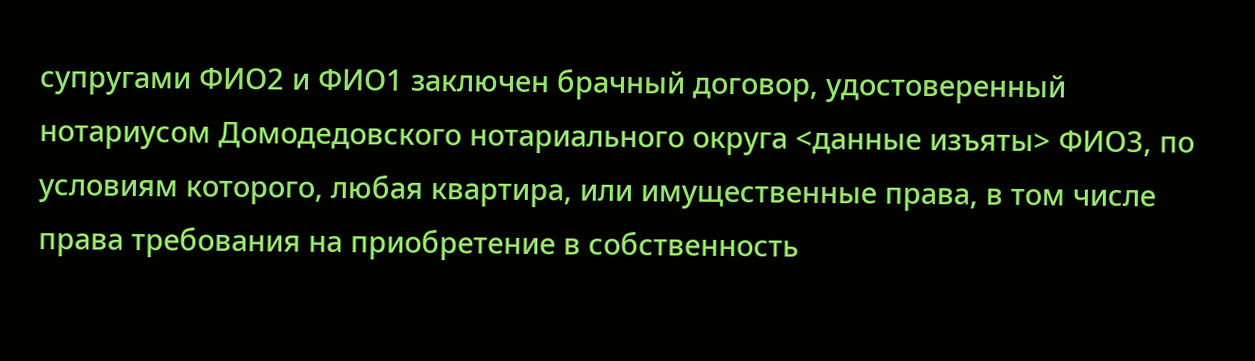супругами ФИО2 и ФИО1 заключен брачный договор, удостоверенный нотариусом Домодедовского нотариального округа <данные изъяты> ФИО3, по условиям которого, любая квартира, или имущественные права, в том числе права требования на приобретение в собственность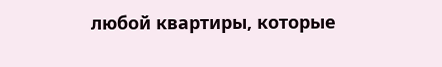любой квартиры, которые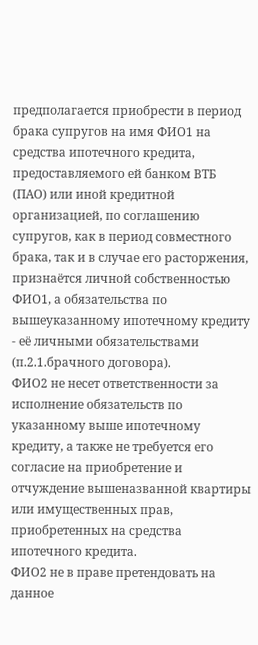предполагается приобрести в период брака супругов на имя ФИО1 на средства ипотечного кредита, предоставляемого ей банком ВТБ (ПАО) или иной кредитной организацией, по соглашению супругов, как в период совместного брака, так и в случае его расторжения, признаётся личной собственностью ФИО1, а обязательства по вышеуказанному ипотечному кредиту - её личными обязательствами (п.2.1.брачного договора).
ФИО2 не несет ответственности за исполнение обязательств по указанному выше ипотечному кредиту, а также не требуется его согласие на приобретение и отчуждение вышеназванной квартиры или имущественных прав, приобретенных на средства ипотечного кредита.
ФИО2 не в праве претендовать на данное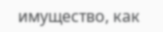имущество, как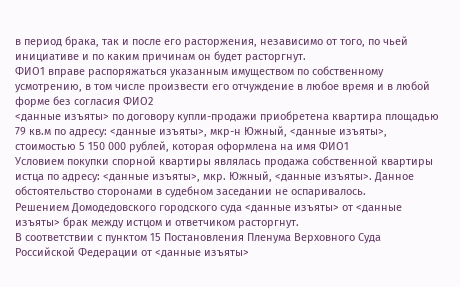в период брака, так и после его расторжения, независимо от того, по чьей инициативе и по каким причинам он будет расторгнут.
ФИО1 вправе распоряжаться указанным имуществом по собственному усмотрению, в том числе произвести его отчуждение в любое время и в любой форме без согласия ФИО2
<данные изъяты> по договору купли-продажи приобретена квартира площадью 79 кв.м по адресу: <данные изъяты>, мкр-н Южный, <данные изъяты>, стоимостью 5 150 000 рублей, которая оформлена на имя ФИО1
Условием покупки спорной квартиры являлась продажа собственной квартиры истца по адресу: <данные изъяты>, мкр. Южный, <данные изъяты>. Данное обстоятельство сторонами в судебном заседании не оспаривалось.
Решением Домодедовского городского суда <данные изъяты> от <данные изъяты> брак между истцом и ответчиком расторгнут.
В соответствии с пунктом 15 Постановления Пленума Верховного Суда Российской Федерации от <данные изъяты>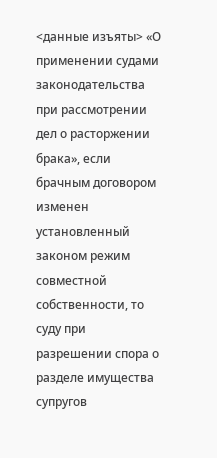<данные изъяты> «О применении судами законодательства при рассмотрении дел о расторжении брака», если брачным договором изменен установленный законом режим совместной собственности, то суду при разрешении спора о разделе имущества супругов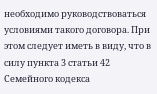необходимо руководствоваться условиями такого договора. При этом следует иметь в виду, что в силу пункта 3 статьи 42 Семейного кодекса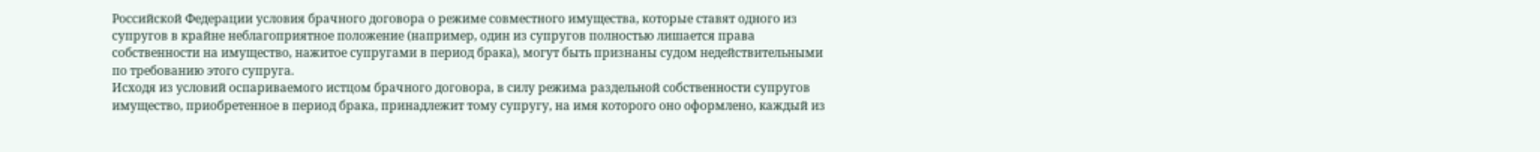Российской Федерации условия брачного договора о режиме совместного имущества, которые ставят одного из супругов в крайне неблагоприятное положение (например, один из супругов полностью лишается права собственности на имущество, нажитое супругами в период брака), могут быть признаны судом недействительными по требованию этого супруга.
Исходя из условий оспариваемого истцом брачного договора, в силу режима раздельной собственности супругов имущество, приобретенное в период брака, принадлежит тому супругу, на имя которого оно оформлено, каждый из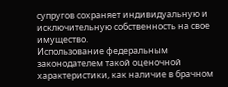супругов сохраняет индивидуальную и исключительную собственность на свое имущество.
Использование федеральным законодателем такой оценочной характеристики, как наличие в брачном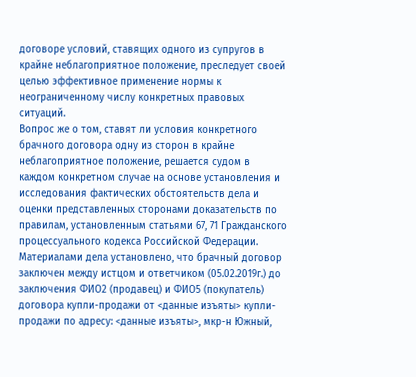договоре условий, ставящих одного из супругов в крайне неблагоприятное положение, преследует своей целью эффективное применение нормы к неограниченному числу конкретных правовых ситуаций.
Вопрос же о том, ставят ли условия конкретного брачного договора одну из сторон в крайне неблагоприятное положение, решается судом в каждом конкретном случае на основе установления и исследования фактических обстоятельств дела и оценки представленных сторонами доказательств по правилам, установленным статьями 67, 71 Гражданского процессуального кодекса Российской Федерации.
Материалами дела установлено, что брачный договор заключен между истцом и ответчиком (05.02.2019г.) до заключения ФИО2 (продавец) и ФИО5 (покупатель) договора купли-продажи от <данные изъяты> купли-продажи по адресу: <данные изъяты>, мкр-н Южный,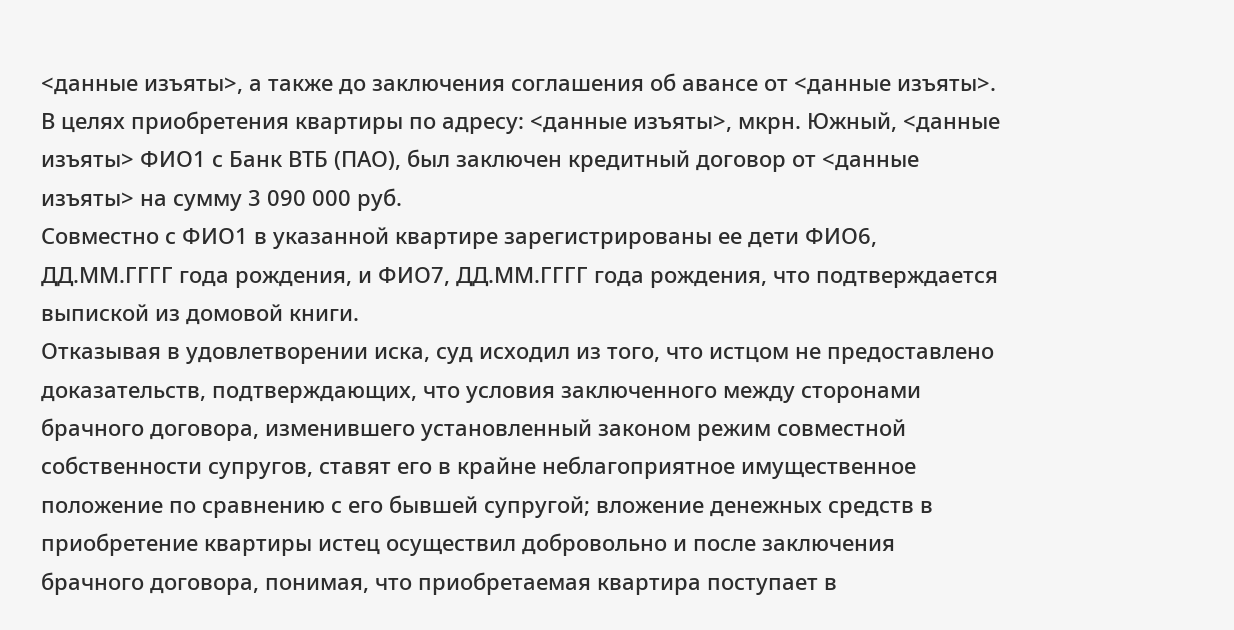<данные изъяты>, а также до заключения соглашения об авансе от <данные изъяты>.
В целях приобретения квартиры по адресу: <данные изъяты>, мкрн. Южный, <данные изъяты> ФИО1 с Банк ВТБ (ПАО), был заключен кредитный договор от <данные изъяты> на сумму 3 090 000 руб.
Совместно с ФИО1 в указанной квартире зарегистрированы ее дети ФИО6, ДД.ММ.ГГГГ года рождения, и ФИО7, ДД.ММ.ГГГГ года рождения, что подтверждается выпиской из домовой книги.
Отказывая в удовлетворении иска, суд исходил из того, что истцом не предоставлено доказательств, подтверждающих, что условия заключенного между сторонами брачного договора, изменившего установленный законом режим совместной собственности супругов, ставят его в крайне неблагоприятное имущественное положение по сравнению с его бывшей супругой; вложение денежных средств в приобретение квартиры истец осуществил добровольно и после заключения брачного договора, понимая, что приобретаемая квартира поступает в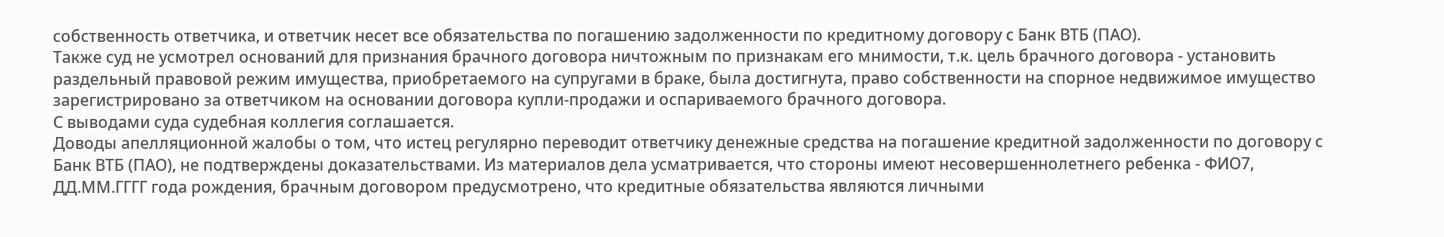собственность ответчика, и ответчик несет все обязательства по погашению задолженности по кредитному договору с Банк ВТБ (ПАО).
Также суд не усмотрел оснований для признания брачного договора ничтожным по признакам его мнимости, т.к. цель брачного договора - установить раздельный правовой режим имущества, приобретаемого на супругами в браке, была достигнута, право собственности на спорное недвижимое имущество зарегистрировано за ответчиком на основании договора купли-продажи и оспариваемого брачного договора.
С выводами суда судебная коллегия соглашается.
Доводы апелляционной жалобы о том, что истец регулярно переводит ответчику денежные средства на погашение кредитной задолженности по договору с Банк ВТБ (ПАО), не подтверждены доказательствами. Из материалов дела усматривается, что стороны имеют несовершеннолетнего ребенка - ФИО7, ДД.ММ.ГГГГ года рождения, брачным договором предусмотрено, что кредитные обязательства являются личными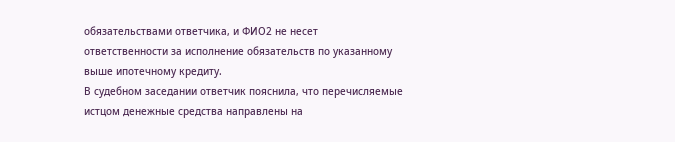обязательствами ответчика, и ФИО2 не несет ответственности за исполнение обязательств по указанному выше ипотечному кредиту.
В судебном заседании ответчик пояснила, что перечисляемые истцом денежные средства направлены на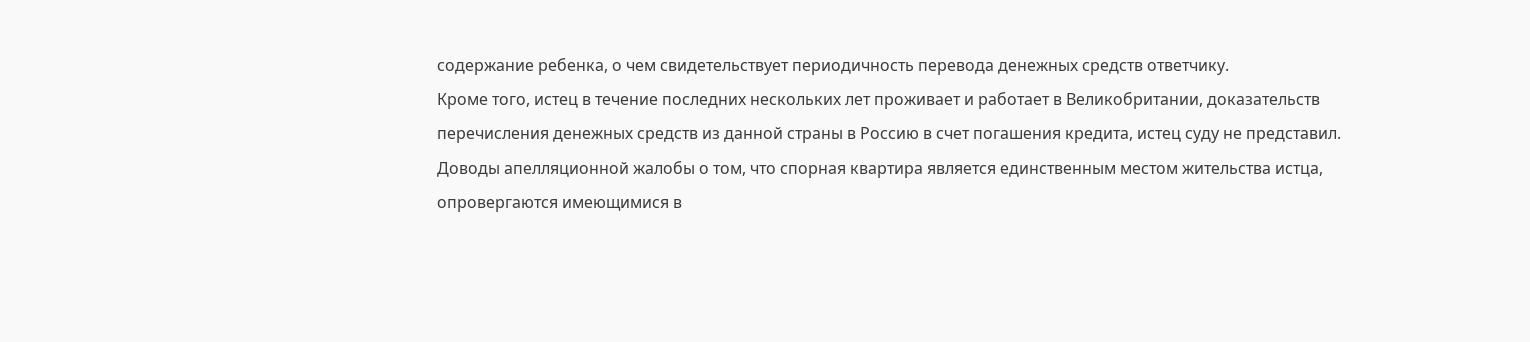содержание ребенка, о чем свидетельствует периодичность перевода денежных средств ответчику.
Кроме того, истец в течение последних нескольких лет проживает и работает в Великобритании, доказательств перечисления денежных средств из данной страны в Россию в счет погашения кредита, истец суду не представил.
Доводы апелляционной жалобы о том, что спорная квартира является единственным местом жительства истца, опровергаются имеющимися в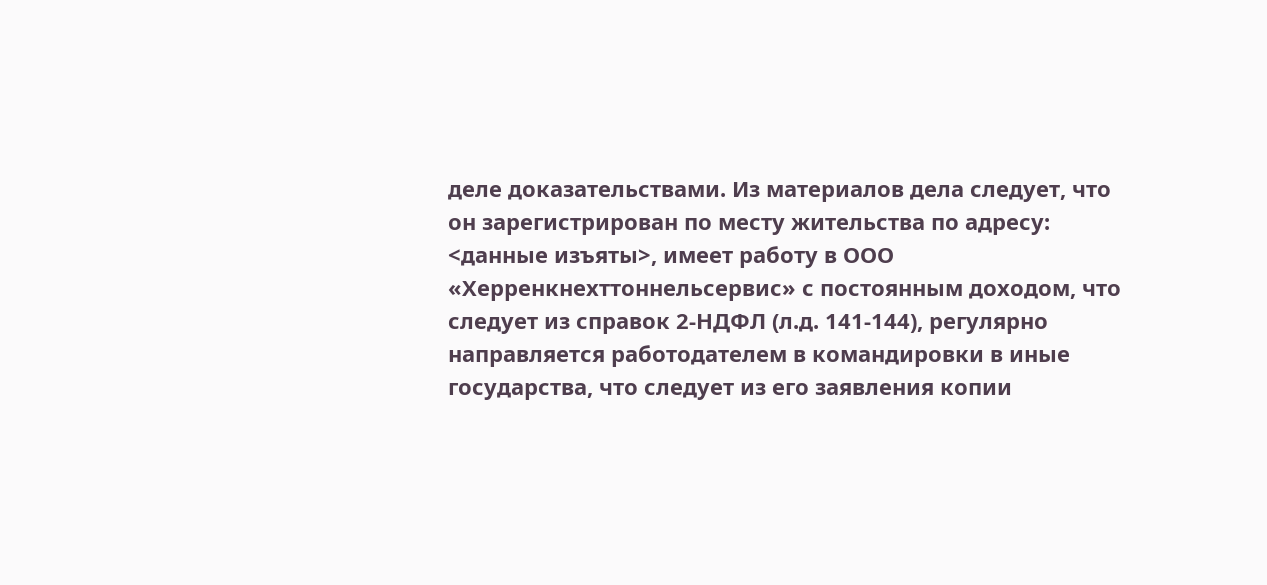деле доказательствами. Из материалов дела следует, что он зарегистрирован по месту жительства по адресу: <данные изъяты>, имеет работу в ООО «Херренкнехттоннельсервис» с постоянным доходом, что следует из справок 2-НДФЛ (л.д. 141-144), регулярно направляется работодателем в командировки в иные государства, что следует из его заявления копии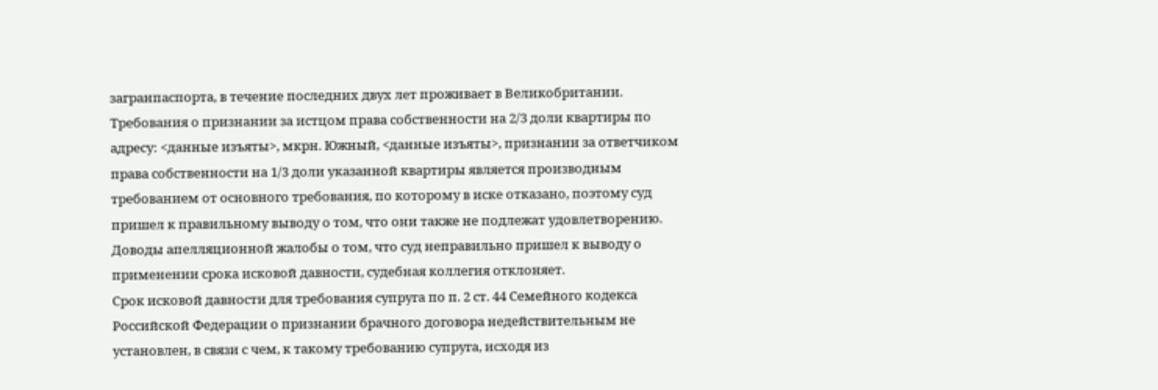загранпаспорта, в течение последних двух лет проживает в Великобритании.
Требования о признании за истцом права собственности на 2/3 доли квартиры по адресу: <данные изъяты>, мкрн. Южный, <данные изъяты>, признании за ответчиком права собственности на 1/3 доли указанной квартиры является производным требованием от основного требования, по которому в иске отказано, поэтому суд пришел к правильному выводу о том, что они также не подлежат удовлетворению.
Доводы апелляционной жалобы о том, что суд неправильно пришел к выводу о применении срока исковой давности, судебная коллегия отклоняет.
Срок исковой давности для требования супруга по п. 2 ст. 44 Семейного кодекса Российской Федерации о признании брачного договора недействительным не установлен, в связи с чем, к такому требованию супруга, исходя из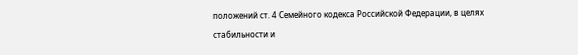положений ст. 4 Семейного кодекса Российской Федерации, в целях стабильности и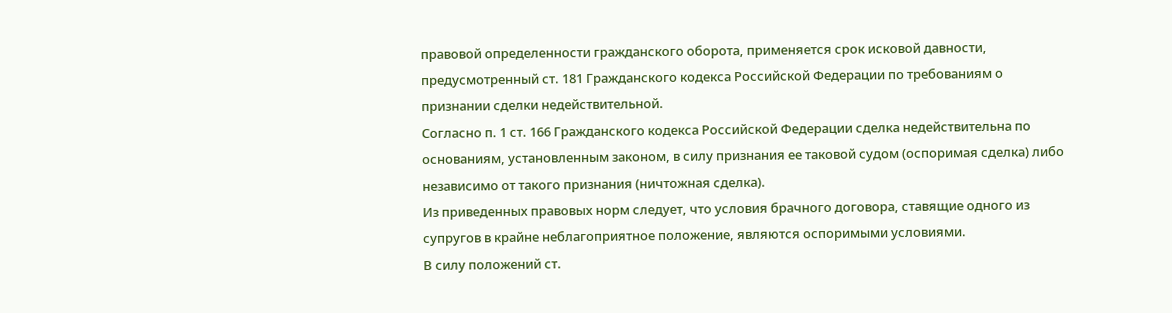правовой определенности гражданского оборота, применяется срок исковой давности, предусмотренный ст. 181 Гражданского кодекса Российской Федерации по требованиям о признании сделки недействительной.
Согласно п. 1 ст. 166 Гражданского кодекса Российской Федерации сделка недействительна по основаниям, установленным законом, в силу признания ее таковой судом (оспоримая сделка) либо независимо от такого признания (ничтожная сделка).
Из приведенных правовых норм следует, что условия брачного договора, ставящие одного из супругов в крайне неблагоприятное положение, являются оспоримыми условиями.
В силу положений ст.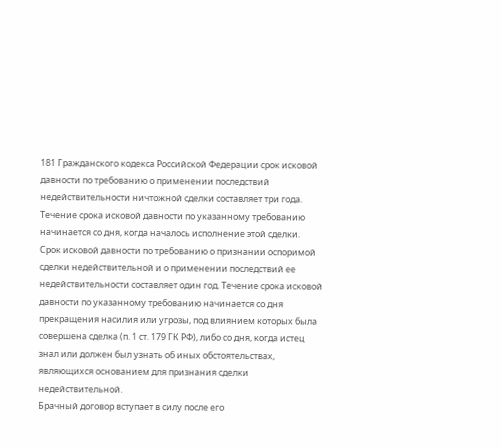181 Гражданского кодекса Российской Федерации срок исковой давности по требованию о применении последствий недействительности ничтожной сделки составляет три года.
Течение срока исковой давности по указанному требованию начинается со дня, когда началось исполнение этой сделки.
Срок исковой давности по требованию о признании оспоримой сделки недействительной и о применении последствий ее недействительности составляет один год. Течение срока исковой давности по указанному требованию начинается со дня прекращения насилия или угрозы, под влиянием которых была совершена сделка (п. 1 ст. 179 ГК РФ), либо со дня, когда истец знал или должен был узнать об иных обстоятельствах, являющихся основанием для признания сделки недействительной.
Брачный договор вступает в силу после его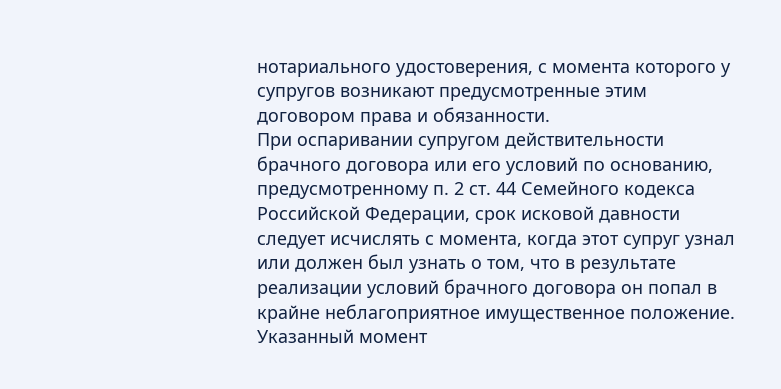нотариального удостоверения, с момента которого у супругов возникают предусмотренные этим договором права и обязанности.
При оспаривании супругом действительности брачного договора или его условий по основанию, предусмотренному п. 2 ст. 44 Семейного кодекса Российской Федерации, срок исковой давности следует исчислять с момента, когда этот супруг узнал или должен был узнать о том, что в результате реализации условий брачного договора он попал в крайне неблагоприятное имущественное положение. Указанный момент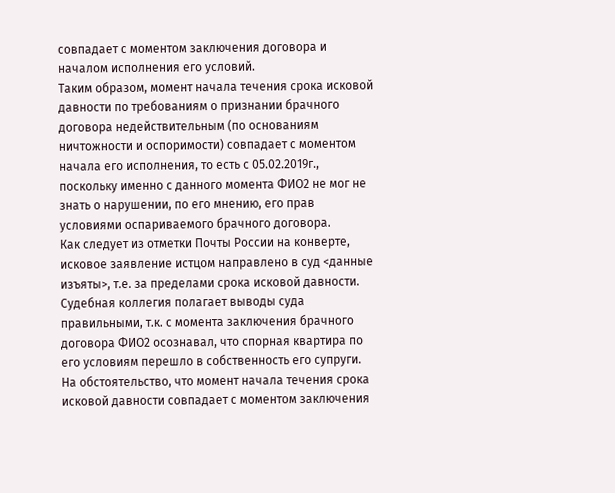совпадает с моментом заключения договора и началом исполнения его условий.
Таким образом, момент начала течения срока исковой давности по требованиям о признании брачного договора недействительным (по основаниям ничтожности и оспоримости) совпадает с моментом начала его исполнения, то есть с 05.02.2019г., поскольку именно с данного момента ФИО2 не мог не знать о нарушении, по его мнению, его прав условиями оспариваемого брачного договора.
Как следует из отметки Почты России на конверте, исковое заявление истцом направлено в суд <данные изъяты>, т.е. за пределами срока исковой давности.
Судебная коллегия полагает выводы суда правильными, т.к. с момента заключения брачного договора ФИО2 осознавал, что спорная квартира по его условиям перешло в собственность его супруги.
На обстоятельство, что момент начала течения срока исковой давности совпадает с моментом заключения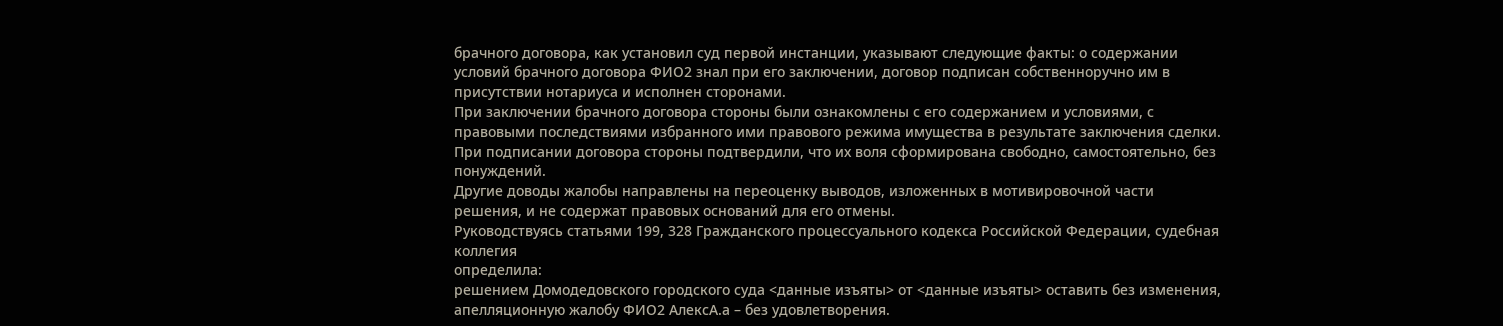брачного договора, как установил суд первой инстанции, указывают следующие факты: о содержании условий брачного договора ФИО2 знал при его заключении, договор подписан собственноручно им в присутствии нотариуса и исполнен сторонами.
При заключении брачного договора стороны были ознакомлены с его содержанием и условиями, с правовыми последствиями избранного ими правового режима имущества в результате заключения сделки.
При подписании договора стороны подтвердили, что их воля сформирована свободно, самостоятельно, без понуждений.
Другие доводы жалобы направлены на переоценку выводов, изложенных в мотивировочной части решения, и не содержат правовых оснований для его отмены.
Руководствуясь статьями 199, 328 Гражданского процессуального кодекса Российской Федерации, судебная коллегия
определила:
решением Домодедовского городского суда <данные изъяты> от <данные изъяты> оставить без изменения, апелляционную жалобу ФИО2 АлексА.а – без удовлетворения.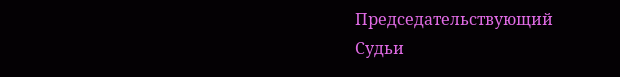Председательствующий
Судьи